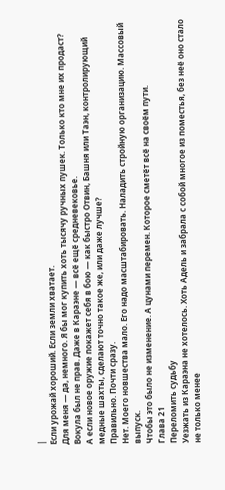|
Если урожай хороший. Если земли хватает.
Для меня — да, немного. Я бы мог купить хоть тысячу ручных пушек. Только кто мне их продаст?
Вокула был не прав. Даже в Караэне — всё ещё средневековье.
А если новое оружие покажет себя в бою — как быстро Отвин, Башня или Таэн, контролирующий медные шахты, сделают точно такое же, или даже лучше?
Правильно. Почти сразу.
Нет. Моего новшества мало. Его надо масштабировать. Наладить стройную организацию. Массовый выпуск.
Чтобы это было не изменение. А цунами перемен. Которое сметёт всё на своём пути.
Глава 21
Переломить судьбу
Уезжать из Караэна не хотелось. Хоть Адель и забрала с собой многое из поместья, без неё оно стало не только менее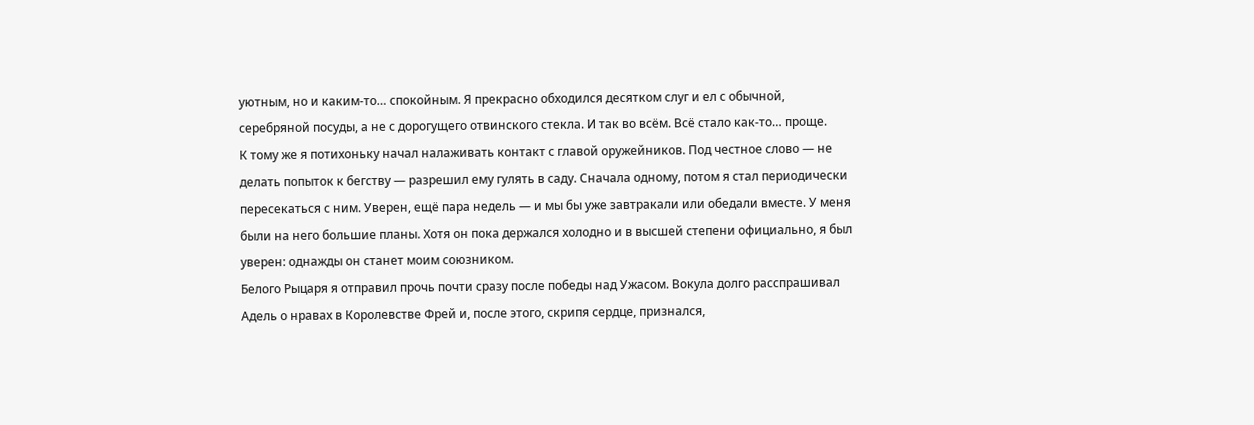уютным, но и каким-то… спокойным. Я прекрасно обходился десятком слуг и ел с обычной, серебряной посуды, а не с дорогущего отвинского стекла. И так во всём. Всё стало как-то… проще.
К тому же я потихоньку начал налаживать контакт с главой оружейников. Под честное слово — не делать попыток к бегству — разрешил ему гулять в саду. Сначала одному, потом я стал периодически пересекаться с ним. Уверен, ещё пара недель — и мы бы уже завтракали или обедали вместе. У меня были на него большие планы. Хотя он пока держался холодно и в высшей степени официально, я был уверен: однажды он станет моим союзником.
Белого Рыцаря я отправил прочь почти сразу после победы над Ужасом. Вокула долго расспрашивал Адель о нравах в Королевстве Фрей и, после этого, скрипя сердце, признался,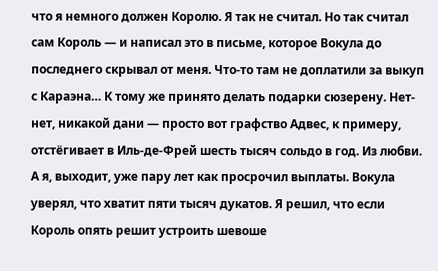что я немного должен Королю. Я так не считал. Но так считал сам Король — и написал это в письме, которое Вокула до последнего скрывал от меня. Что-то там не доплатили за выкуп с Караэна… К тому же принято делать подарки сюзерену. Нет-нет, никакой дани — просто вот графство Адвес, к примеру, отстёгивает в Иль-де-Фрей шесть тысяч сольдо в год. Из любви.
А я, выходит, уже пару лет как просрочил выплаты. Вокула уверял, что хватит пяти тысяч дукатов. Я решил, что если Король опять решит устроить шевоше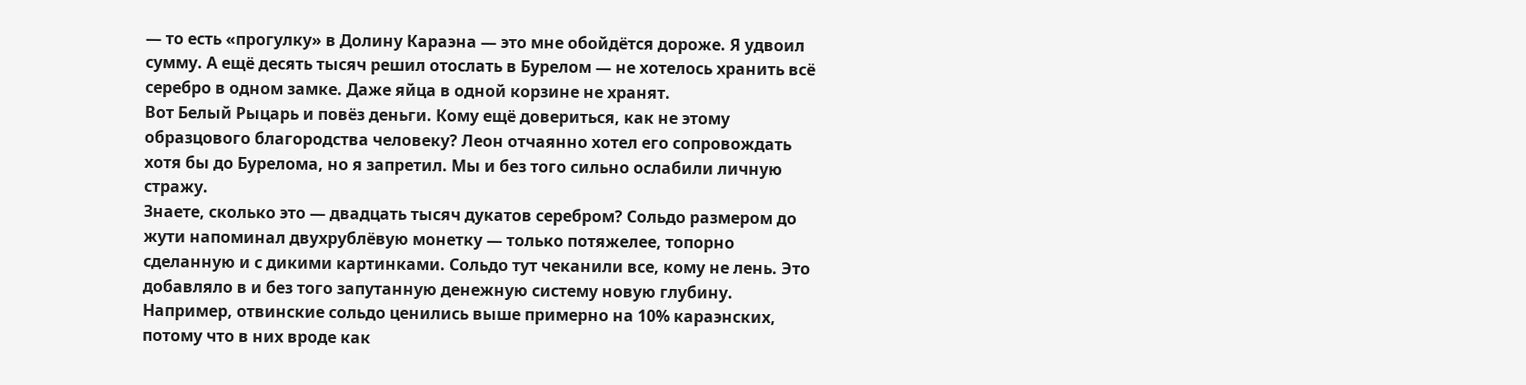— то есть «прогулку» в Долину Караэна — это мне обойдётся дороже. Я удвоил сумму. А ещё десять тысяч решил отослать в Бурелом — не хотелось хранить всё серебро в одном замке. Даже яйца в одной корзине не хранят.
Вот Белый Рыцарь и повёз деньги. Кому ещё довериться, как не этому образцового благородства человеку? Леон отчаянно хотел его сопровождать хотя бы до Бурелома, но я запретил. Мы и без того сильно ослабили личную стражу.
Знаете, сколько это — двадцать тысяч дукатов серебром? Сольдо размером до жути напоминал двухрублёвую монетку — только потяжелее, топорно сделанную и с дикими картинками. Сольдо тут чеканили все, кому не лень. Это добавляло в и без того запутанную денежную систему новую глубину. Например, отвинские сольдо ценились выше примерно на 10% караэнских, потому что в них вроде как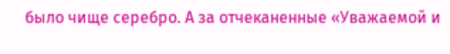было чище серебро. А за отчеканенные «Уважаемой и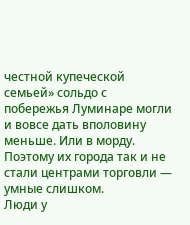честной купеческой семьей» сольдо с побережья Луминаре могли и вовсе дать вполовину меньше. Или в морду.
Поэтому их города так и не стали центрами торговли — умные слишком.
Люди у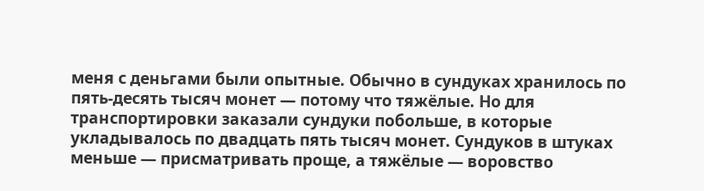меня с деньгами были опытные. Обычно в сундуках хранилось по пять-десять тысяч монет — потому что тяжёлые. Но для транспортировки заказали сундуки побольше, в которые укладывалось по двадцать пять тысяч монет. Сундуков в штуках меньше — присматривать проще, а тяжёлые — воровство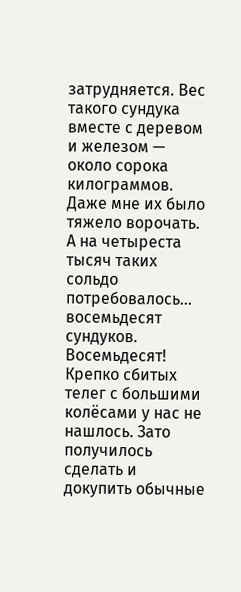затрудняется. Вес такого сундука вместе с деревом и железом — около сорока килограммов. Даже мне их было тяжело ворочать.
А на четыреста тысяч таких сольдо потребовалось… восемьдесят сундуков. Восемьдесят!
Крепко сбитых телег с большими колёсами у нас не нашлось. Зато получилось сделать и докупить обычные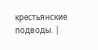крестьянские подводы. |